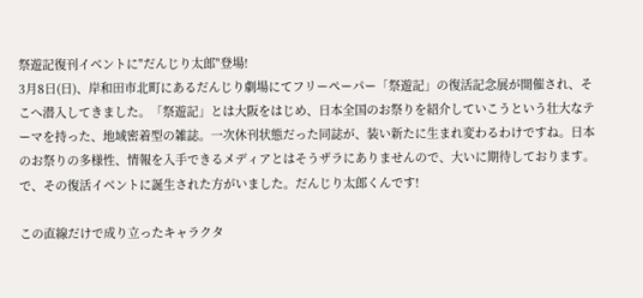祭遊記復刊イベントに"だんじり太郎"登場!
3月8日(日)、岸和田市北町にあるだんじり劇場にてフリーペーパー「祭遊記」の復活記念展が開催され、そこへ潜入してきました。「祭遊記」とは大阪をはじめ、日本全国のお祭りを紹介していこうという壮大なテーマを持った、地域密着型の雑誌。一次休刊状態だった同誌が、装い新たに生まれ変わるわけですね。日本のお祭りの多様性、情報を入手できるメディアとはそうザラにありませんので、大いに期待しております。
で、その復活イベントに誕生された方がいました。だんじり太郎くんです!

この直線だけで成り立ったキャラクタ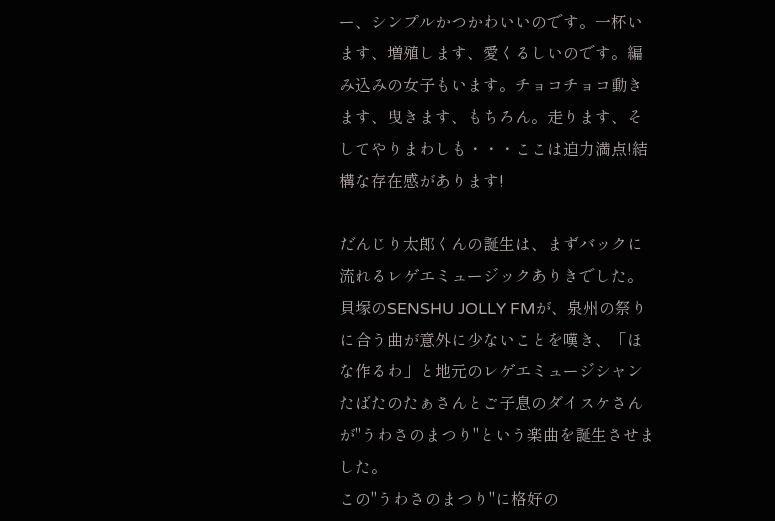ー、シンプルかつかわいいのです。一杯います、増殖します、愛くるしいのです。編み込みの女子もいます。チョコチョコ動きます、曳きます、もちろん。走ります、そしてやりまわしも・・・ここは迫力満点!結構な存在感があります!

だんじり太郎くんの誕生は、まずバックに流れるレゲエミュージックありきでした。貝塚のSENSHU JOLLY FMが、泉州の祭りに合う曲が意外に少ないことを嘆き、「ほな作るわ」と地元のレゲエミュージシャンたばたのたぁさんとご子息のダイスケさんが"うわさのまつり"という楽曲を誕生させました。
この"うわさのまつり"に格好の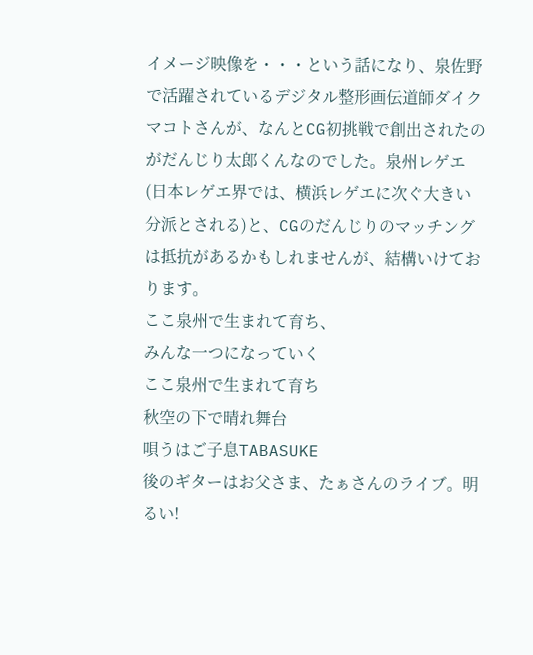イメージ映像を・・・という話になり、泉佐野で活躍されているデジタル整形画伝道師ダイクマコトさんが、なんとCG初挑戦で創出されたのがだんじり太郎くんなのでした。泉州レゲエ(日本レゲエ界では、横浜レゲエに次ぐ大きい分派とされる)と、CGのだんじりのマッチングは抵抗があるかもしれませんが、結構いけております。
ここ泉州で生まれて育ち、
みんな一つになっていく
ここ泉州で生まれて育ち
秋空の下で晴れ舞台
唄うはご子息TABASUKE
後のギターはお父さま、たぁさんのライブ。明るい!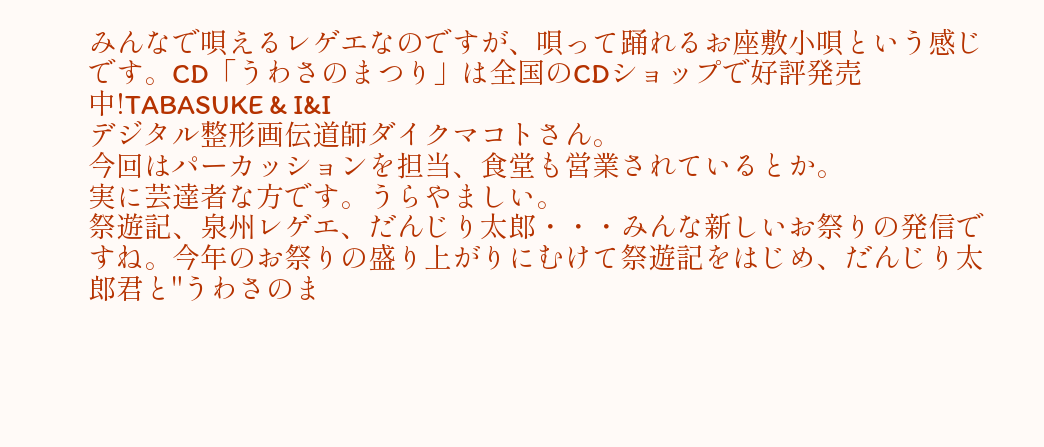みんなで唄えるレゲエなのですが、唄って踊れるお座敷小唄という感じです。CD「うわさのまつり」は全国のCDショップで好評発売中!TABASUKE & I&I
デジタル整形画伝道師ダイクマコトさん。
今回はパーカッションを担当、食堂も営業されているとか。
実に芸達者な方です。うらやましい。
祭遊記、泉州レゲエ、だんじり太郎・・・みんな新しいお祭りの発信ですね。今年のお祭りの盛り上がりにむけて祭遊記をはじめ、だんじり太郎君と"うわさのま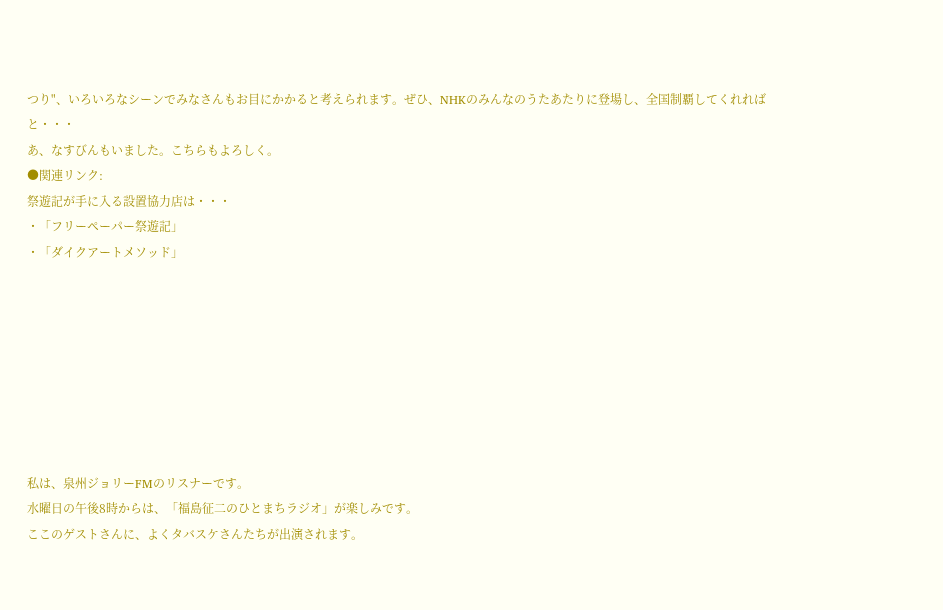つり"、いろいろなシーンでみなさんもお目にかかると考えられます。ぜひ、NHKのみんなのうたあたりに登場し、全国制覇してくれればと・・・
あ、なすびんもいました。こちらもよろしく。
●関連リンク:
祭遊記が手に入る設置協力店は・・・
・「フリーペーパー祭遊記」
・「ダイクアートメソッド」








私は、泉州ジョリーFMのリスナーです。
水曜日の午後8時からは、「福島征二のひとまちラジオ」が楽しみです。
ここのゲストさんに、よくタバスケさんたちが出演されます。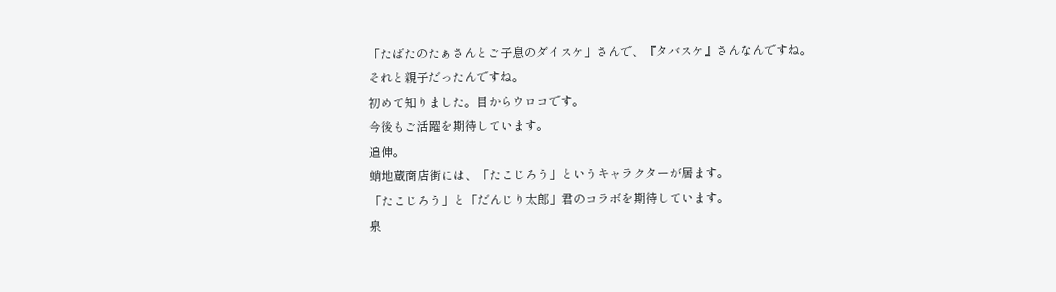「たばたのたぁさんとご子息のダイスケ」さんで、『タバスケ』さんなんですね。
それと親子だったんですね。
初めて知りました。目からウロコです。
今後もご活躍を期待しています。
追伸。
蛸地蔵商店街には、「たこじろう」というキャラクターが居ます。
「たこじろう」と「だんじり太郎」君のコラボを期待しています。
泉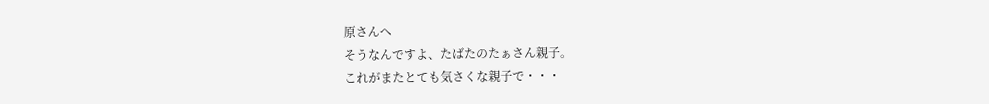原さんへ
そうなんですよ、たばたのたぁさん親子。
これがまたとても気さくな親子で・・・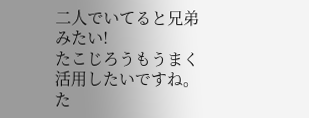二人でいてると兄弟みたい!
たこじろうもうまく活用したいですね。
た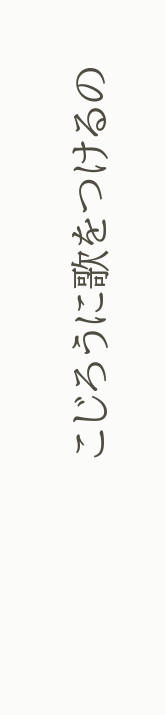こじろうに歌をつけるの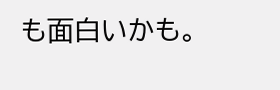も面白いかも。